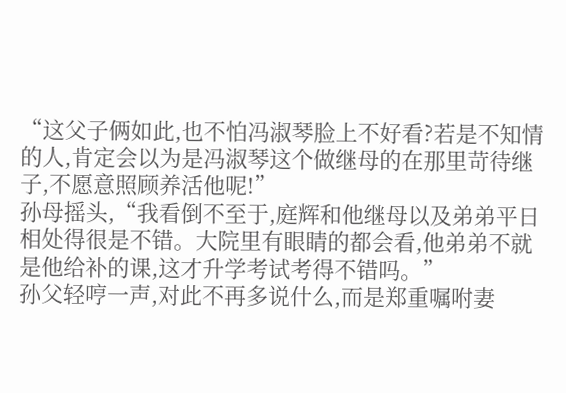“这父子俩如此,也不怕冯淑琴脸上不好看?若是不知情的人,肯定会以为是冯淑琴这个做继母的在那里苛待继子,不愿意照顾养活他呢!”
孙母摇头,“我看倒不至于,庭辉和他继母以及弟弟平日相处得很是不错。大院里有眼睛的都会看,他弟弟不就是他给补的课,这才升学考试考得不错吗。”
孙父轻哼一声,对此不再多说什么,而是郑重嘱咐妻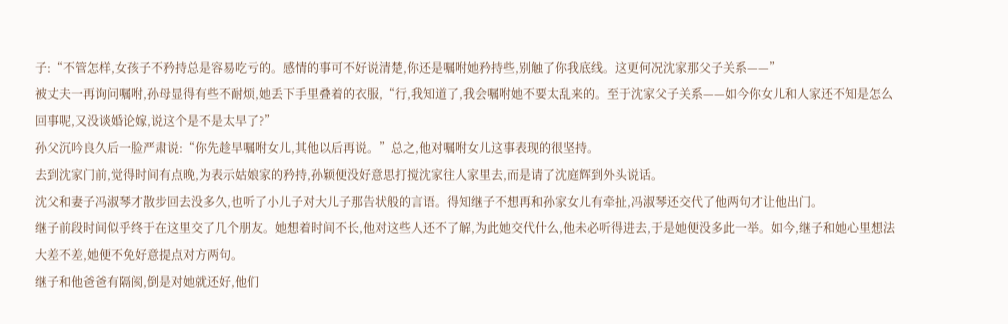子:“不管怎样,女孩子不矜持总是容易吃亏的。感情的事可不好说清楚,你还是嘱咐她矜持些,别触了你我底线。这更何况沈家那父子关系——”
被丈夫一再询问嘱咐,孙母显得有些不耐烦,她丢下手里叠着的衣服,“行,我知道了,我会嘱咐她不要太乱来的。至于沈家父子关系——如今你女儿和人家还不知是怎么回事呢,又没谈婚论嫁,说这个是不是太早了?”
孙父沉吟良久后一脸严肃说:“你先趁早嘱咐女儿,其他以后再说。”总之,他对嘱咐女儿这事表现的很坚持。
去到沈家门前,觉得时间有点晚,为表示姑娘家的矜持,孙颖便没好意思打搅沈家往人家里去,而是请了沈庭辉到外头说话。
沈父和妻子冯淑琴才散步回去没多久,也听了小儿子对大儿子那告状般的言语。得知继子不想再和孙家女儿有牵扯,冯淑琴还交代了他两句才让他出门。
继子前段时间似乎终于在这里交了几个朋友。她想着时间不长,他对这些人还不了解,为此她交代什么,他未必听得进去,于是她便没多此一举。如今,继子和她心里想法大差不差,她便不免好意提点对方两句。
继子和他爸爸有隔阂,倒是对她就还好,他们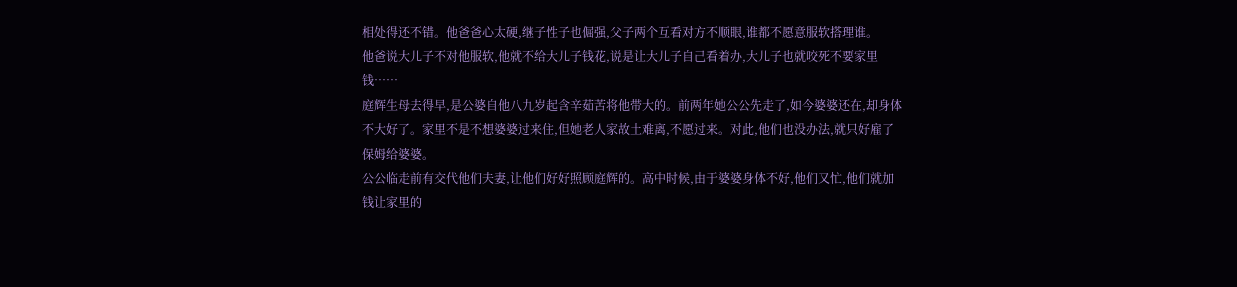相处得还不错。他爸爸心太硬,继子性子也倔强,父子两个互看对方不顺眼,谁都不愿意服软搭理谁。
他爸说大儿子不对他服软,他就不给大儿子钱花,说是让大儿子自己看着办,大儿子也就咬死不要家里钱……
庭辉生母去得早,是公婆自他八九岁起含辛茹苦将他带大的。前两年她公公先走了,如今婆婆还在,却身体不大好了。家里不是不想婆婆过来住,但她老人家故土难离,不愿过来。对此,他们也没办法,就只好雇了保姆给婆婆。
公公临走前有交代他们夫妻,让他们好好照顾庭辉的。高中时候,由于婆婆身体不好,他们又忙,他们就加钱让家里的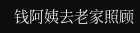钱阿姨去老家照顾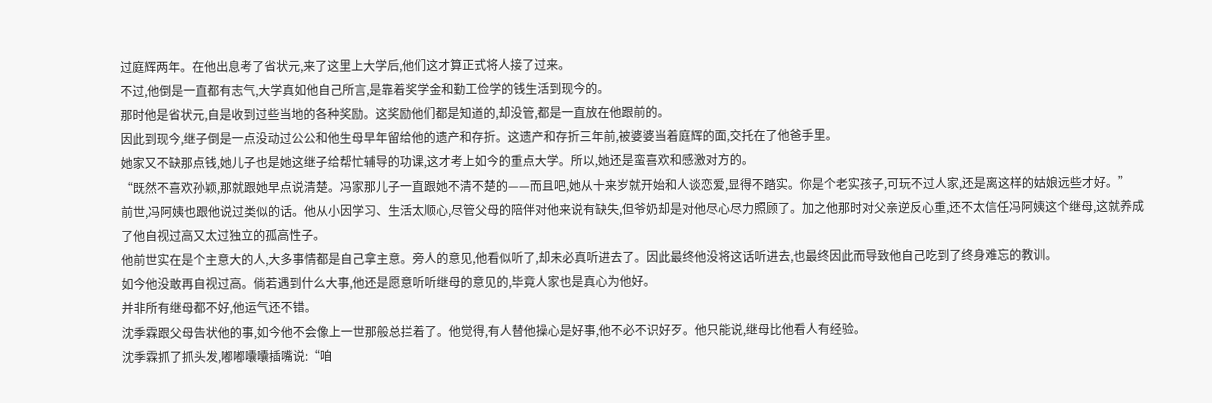过庭辉两年。在他出息考了省状元,来了这里上大学后,他们这才算正式将人接了过来。
不过,他倒是一直都有志气,大学真如他自己所言,是靠着奖学金和勤工俭学的钱生活到现今的。
那时他是省状元,自是收到过些当地的各种奖励。这奖励他们都是知道的,却没管,都是一直放在他跟前的。
因此到现今,继子倒是一点没动过公公和他生母早年留给他的遗产和存折。这遗产和存折三年前,被婆婆当着庭辉的面,交托在了他爸手里。
她家又不缺那点钱,她儿子也是她这继子给帮忙辅导的功课,这才考上如今的重点大学。所以,她还是蛮喜欢和感激对方的。
“既然不喜欢孙颖,那就跟她早点说清楚。冯家那儿子一直跟她不清不楚的——而且吧,她从十来岁就开始和人谈恋爱,显得不踏实。你是个老实孩子,可玩不过人家,还是离这样的姑娘远些才好。”
前世,冯阿姨也跟他说过类似的话。他从小因学习、生活太顺心,尽管父母的陪伴对他来说有缺失,但爷奶却是对他尽心尽力照顾了。加之他那时对父亲逆反心重,还不太信任冯阿姨这个继母,这就养成了他自视过高又太过独立的孤高性子。
他前世实在是个主意大的人,大多事情都是自己拿主意。旁人的意见,他看似听了,却未必真听进去了。因此最终他没将这话听进去,也最终因此而导致他自己吃到了终身难忘的教训。
如今他没敢再自视过高。倘若遇到什么大事,他还是愿意听听继母的意见的,毕竟人家也是真心为他好。
并非所有继母都不好,他运气还不错。
沈季霖跟父母告状他的事,如今他不会像上一世那般总拦着了。他觉得,有人替他操心是好事,他不必不识好歹。他只能说,继母比他看人有经验。
沈季霖抓了抓头发,嘟嘟囔囔插嘴说:“咱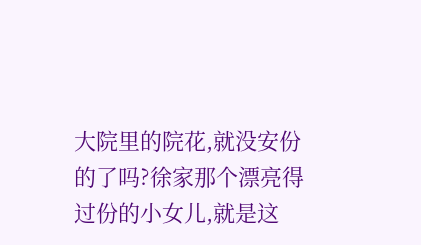大院里的院花,就没安份的了吗?徐家那个漂亮得过份的小女儿,就是这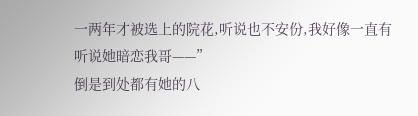一两年才被选上的院花,听说也不安份,我好像一直有听说她暗恋我哥——”
倒是到处都有她的八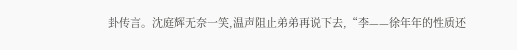卦传言。沈庭辉无奈一笑,温声阻止弟弟再说下去,“李——徐年年的性质还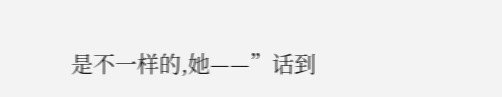是不一样的,她——”话到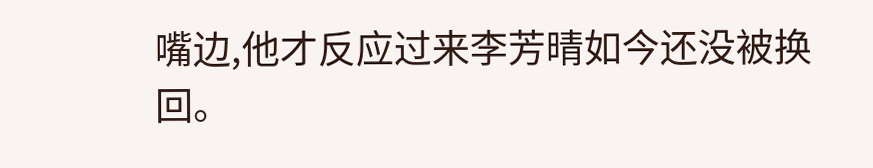嘴边,他才反应过来李芳晴如今还没被换回。